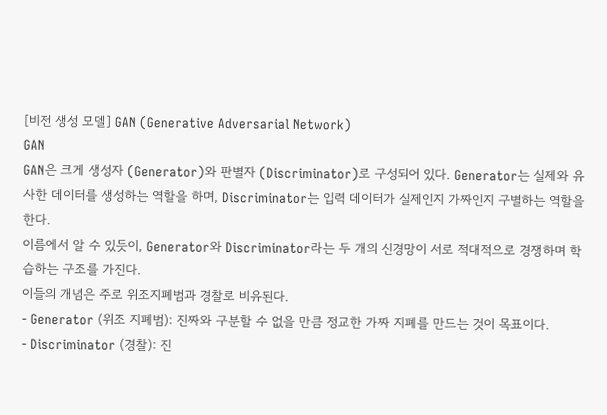[비전 생성 모델] GAN (Generative Adversarial Network)
GAN
GAN은 크게 생성자 (Generator)와 판별자 (Discriminator)로 구성되어 있다. Generator는 실제와 유사한 데이터를 생성하는 역할을 하며, Discriminator는 입력 데이터가 실제인지 가짜인지 구별하는 역할을 한다.
이름에서 알 수 있듯이, Generator와 Discriminator라는 두 개의 신경망이 서로 적대적으로 경쟁하며 학습하는 구조를 가진다.
이들의 개념은 주로 위조지폐범과 경찰로 비유된다.
- Generator (위조 지폐범): 진짜와 구분할 수 없을 만큼 정교한 가짜 지폐를 만드는 것이 목표이다.
- Discriminator (경찰): 진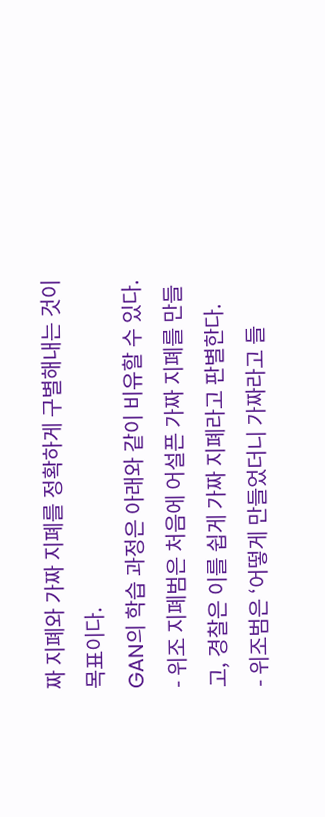짜 지폐와 가짜 지폐를 정확하게 구별해내는 것이 목표이다.
GAN의 학습 과정은 아래와 같이 비유할 수 있다.
- 위조 지폐범은 처음에 어설픈 가짜 지폐를 만들고, 경찰은 이를 쉽게 가짜 지폐라고 판별한다.
- 위조범은 ‘어떻게 만들었더니 가짜라고 들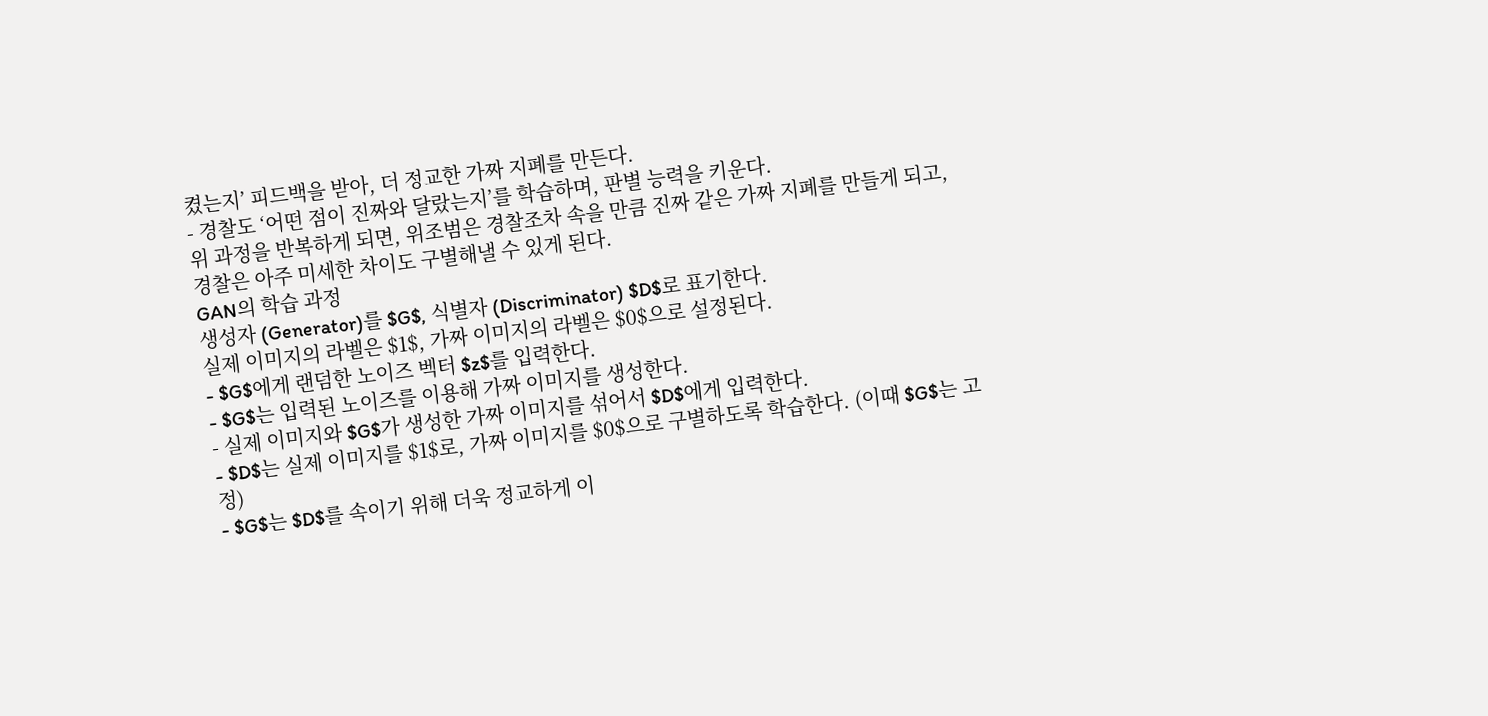켰는지’ 피드백을 받아, 더 정교한 가짜 지폐를 만든다.
- 경찰도 ‘어떤 점이 진짜와 달랐는지’를 학습하며, 판별 능력을 키운다.
위 과정을 반복하게 되면, 위조범은 경찰조차 속을 만큼 진짜 같은 가짜 지폐를 만들게 되고, 경찰은 아주 미세한 차이도 구별해낼 수 있게 된다.
GAN의 학습 과정
생성자 (Generator)를 $G$, 식별자 (Discriminator) $D$로 표기한다.
실제 이미지의 라벨은 $1$, 가짜 이미지의 라벨은 $0$으로 설정된다.
- $G$에게 랜덤한 노이즈 벡터 $z$를 입력한다.
- $G$는 입력된 노이즈를 이용해 가짜 이미지를 생성한다.
- 실제 이미지와 $G$가 생성한 가짜 이미지를 섞어서 $D$에게 입력한다.
- $D$는 실제 이미지를 $1$로, 가짜 이미지를 $0$으로 구별하도록 학습한다. (이때 $G$는 고정)
- $G$는 $D$를 속이기 위해 더욱 정교하게 이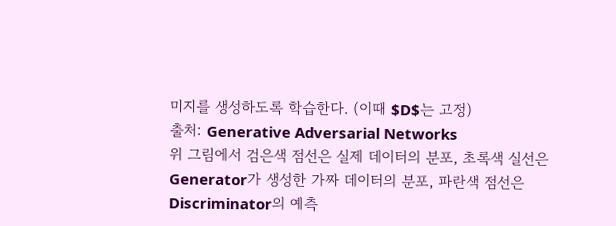미지를 생성하도록 학습한다. (이때 $D$는 고정)
출처: Generative Adversarial Networks
위 그림에서 검은색 점선은 실제 데이터의 분포, 초록색 실선은 Generator가 생성한 가짜 데이터의 분포, 파란색 점선은 Discriminator의 예측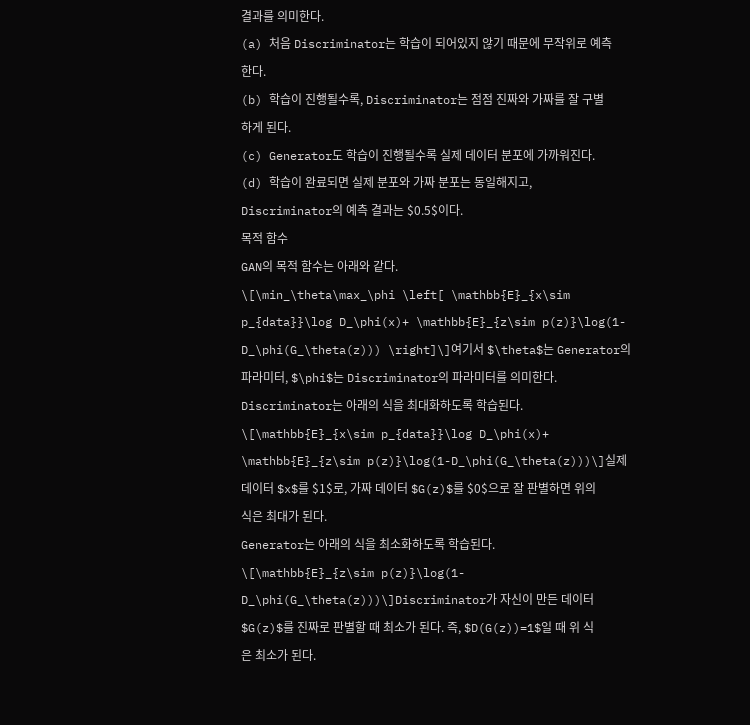결과를 의미한다.
(a) 처음 Discriminator는 학습이 되어있지 않기 때문에 무작위로 예측한다.
(b) 학습이 진행될수록, Discriminator는 점점 진짜와 가짜를 잘 구별하게 된다.
(c) Generator도 학습이 진행될수록 실제 데이터 분포에 가까워진다.
(d) 학습이 완료되면 실제 분포와 가짜 분포는 동일해지고, Discriminator의 예측 결과는 $0.5$이다.
목적 함수
GAN의 목적 함수는 아래와 같다.
\[\min_\theta\max_\phi \left[ \mathbb{E}_{x\sim p_{data}}\log D_\phi(x)+ \mathbb{E}_{z\sim p(z)}\log(1-D_\phi(G_\theta(z))) \right]\]여기서 $\theta$는 Generator의 파라미터, $\phi$는 Discriminator의 파라미터를 의미한다.
Discriminator는 아래의 식을 최대화하도록 학습된다.
\[\mathbb{E}_{x\sim p_{data}}\log D_\phi(x)+ \mathbb{E}_{z\sim p(z)}\log(1-D_\phi(G_\theta(z)))\]실제 데이터 $x$를 $1$로, 가짜 데이터 $G(z)$를 $0$으로 잘 판별하면 위의 식은 최대가 된다.
Generator는 아래의 식을 최소화하도록 학습된다.
\[\mathbb{E}_{z\sim p(z)}\log(1-D_\phi(G_\theta(z)))\]Discriminator가 자신이 만든 데이터 $G(z)$를 진짜로 판별할 때 최소가 된다. 즉, $D(G(z))=1$일 때 위 식은 최소가 된다.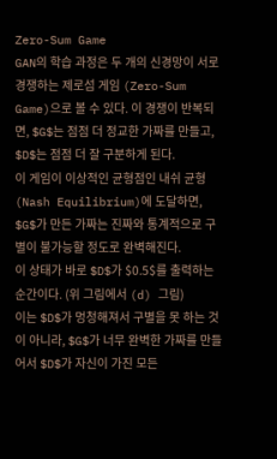Zero-Sum Game
GAN의 학습 과정은 두 개의 신경망이 서로 경쟁하는 제로섬 게임 (Zero-Sum Game)으로 볼 수 있다. 이 경쟁이 반복되면, $G$는 점점 더 정교한 가짜를 만들고, $D$는 점점 더 잘 구분하게 된다.
이 게임이 이상적인 균형점인 내쉬 균형 (Nash Equilibrium)에 도달하면, $G$가 만든 가짜는 진짜와 통계적으로 구별이 불가능할 정도로 완벽해진다.
이 상태가 바로 $D$가 $0.5$를 출력하는 순간이다. (위 그림에서 (d) 그림)
이는 $D$가 멍청해져서 구별을 못 하는 것이 아니라, $G$가 너무 완벽한 가짜를 만들어서 $D$가 자신이 가진 모든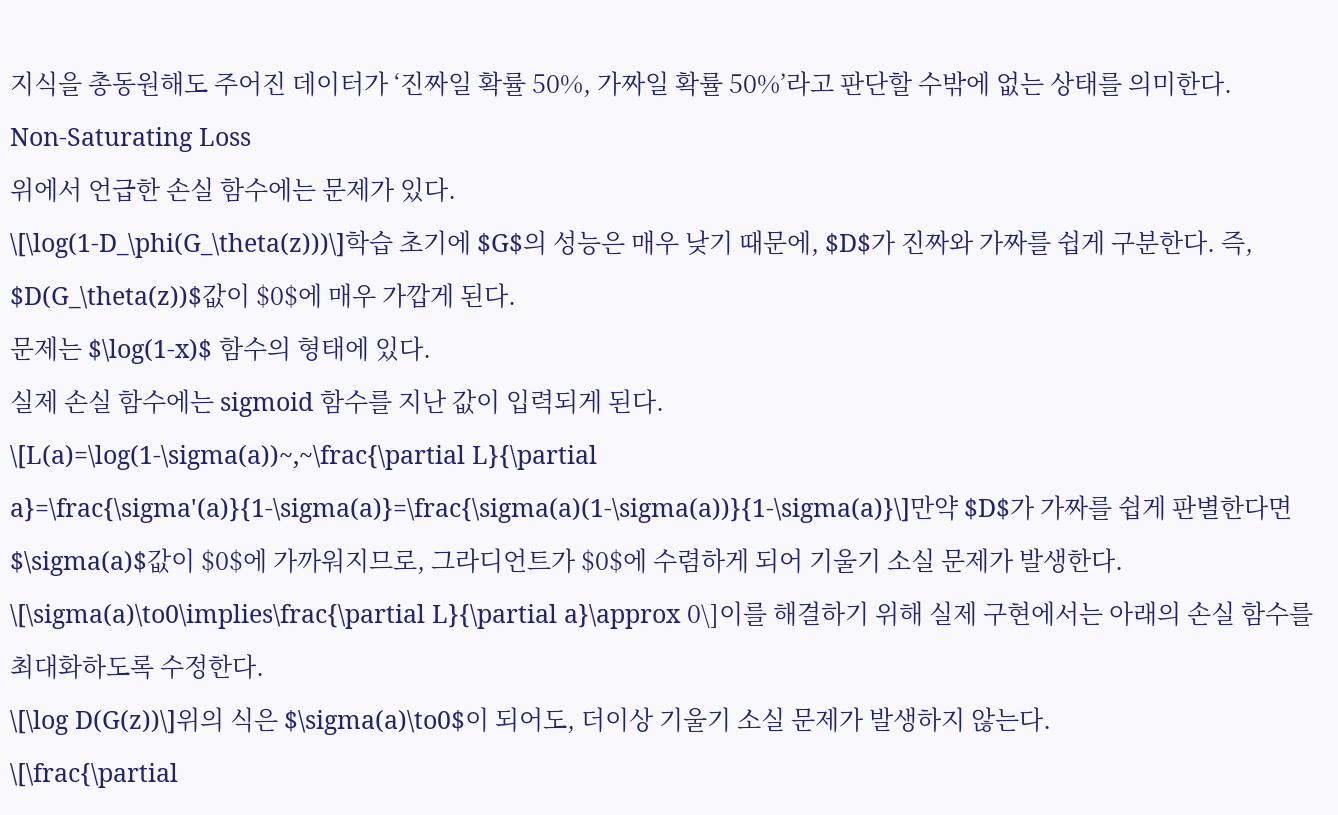지식을 총동원해도 주어진 데이터가 ‘진짜일 확률 50%, 가짜일 확률 50%’라고 판단할 수밖에 없는 상태를 의미한다.
Non-Saturating Loss
위에서 언급한 손실 함수에는 문제가 있다.
\[\log(1-D_\phi(G_\theta(z)))\]학습 초기에 $G$의 성능은 매우 낮기 때문에, $D$가 진짜와 가짜를 쉽게 구분한다. 즉, $D(G_\theta(z))$값이 $0$에 매우 가깝게 된다.
문제는 $\log(1-x)$ 함수의 형태에 있다.
실제 손실 함수에는 sigmoid 함수를 지난 값이 입력되게 된다.
\[L(a)=\log(1-\sigma(a))~,~\frac{\partial L}{\partial a}=\frac{\sigma'(a)}{1-\sigma(a)}=\frac{\sigma(a)(1-\sigma(a))}{1-\sigma(a)}\]만약 $D$가 가짜를 쉽게 판별한다면 $\sigma(a)$값이 $0$에 가까워지므로, 그라디언트가 $0$에 수렴하게 되어 기울기 소실 문제가 발생한다.
\[\sigma(a)\to0\implies\frac{\partial L}{\partial a}\approx 0\]이를 해결하기 위해 실제 구현에서는 아래의 손실 함수를 최대화하도록 수정한다.
\[\log D(G(z))\]위의 식은 $\sigma(a)\to0$이 되어도, 더이상 기울기 소실 문제가 발생하지 않는다.
\[\frac{\partial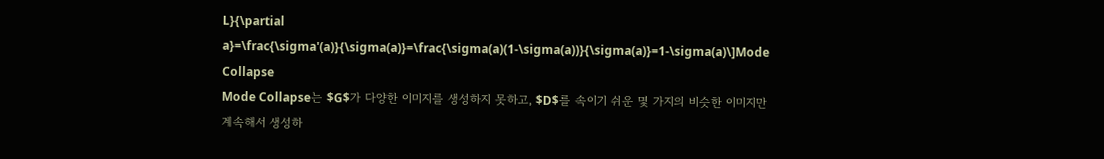L}{\partial a}=\frac{\sigma'(a)}{\sigma(a)}=\frac{\sigma(a)(1-\sigma(a))}{\sigma(a)}=1-\sigma(a)\]Mode Collapse
Mode Collapse는 $G$가 다양한 이미지를 생성하지 못하고, $D$를 속이기 쉬운 몇 가지의 비슷한 이미지만 계속해서 생성하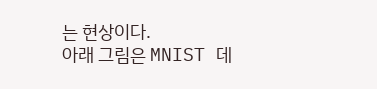는 현상이다.
아래 그림은 MNIST 데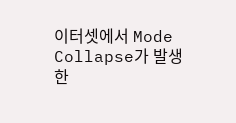이터셋에서 Mode Collapse가 발생한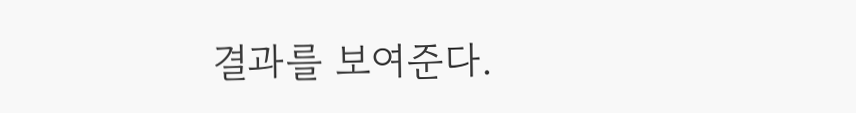결과를 보여준다.